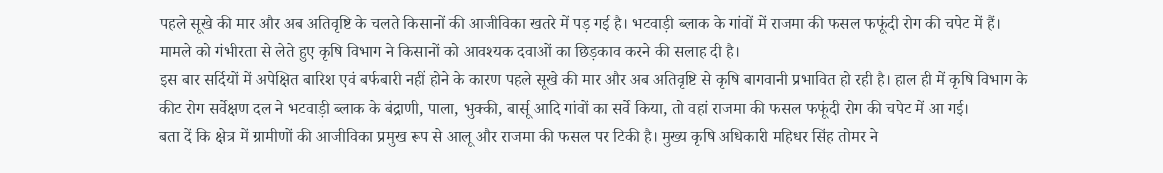पहले सूखे की मार और अब अतिवृष्टि के चलते किसानों की आजीविका खतरे में पड़ गई है। भटवाड़ी ब्लाक के गांवों में राजमा की फसल फफूंदी रोग की चपेट में हैं। मामले को गंभीरता से लेते हुए कृषि विभाग ने किसानों को आवश्यक दवाओं का छिड़काव करने की सलाह दी है।
इस बार सर्दियों में अपेक्षित बारिश एवं बर्फबारी नहीं होने के कारण पहले सूखे की मार और अब अतिवृष्टि से कृषि बागवानी प्रभावित हो रही है। हाल ही में कृषि विभाग के कीट रोग सर्वेक्षण दल ने भटवाड़ी ब्लाक के बंद्राणी, पाला, भुक्की, बार्सू आदि गांवों का सर्वे किया, तो वहां राजमा की फसल फफूंदी रोग की चपेट में आ गई।
बता दें कि क्षेत्र में ग्रामीणों की आजीविका प्रमुख रूप से आलू और राजमा की फसल पर टिकी है। मुख्य कृषि अधिकारी महिधर सिंह तोमर ने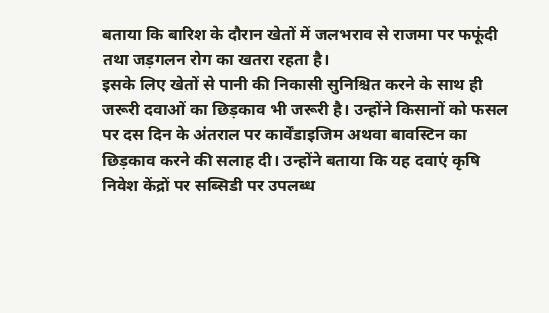बताया कि बारिश के दौरान खेतों में जलभराव से राजमा पर फफूंदी तथा जड़गलन रोग का खतरा रहता है।
इसके लिए खेतों से पानी की निकासी सुनिश्चित करने के साथ ही जरूरी दवाओं का छिड़काव भी जरूरी है। उन्होंने किसानों को फसल पर दस दिन के अंतराल पर कार्वेंडाइजिम अथवा बावस्टिन का छिड़काव करने की सलाह दी। उन्होंने बताया कि यह दवाएं कृषि निवेश केंद्रों पर सब्सिडी पर उपलब्ध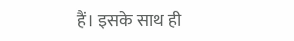हैं। इसके साथ ही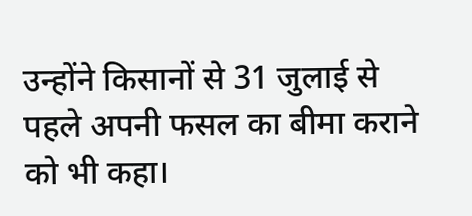उन्होंने किसानों से 31 जुलाई से पहले अपनी फसल का बीमा कराने को भी कहा।